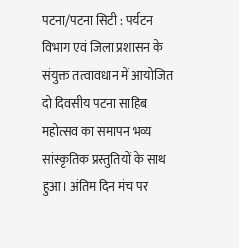पटना/पटना सिटी : पर्यटन विभाग एवं जिला प्रशासन के संयुक्त तत्वावधान में आयोजित दो दिवसीय पटना साहिब महोत्सव का समापन भव्य सांस्कृतिक प्रस्तुतियों के साथ हुआ। अंतिम दिन मंच पर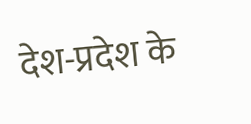देश-प्रदेश के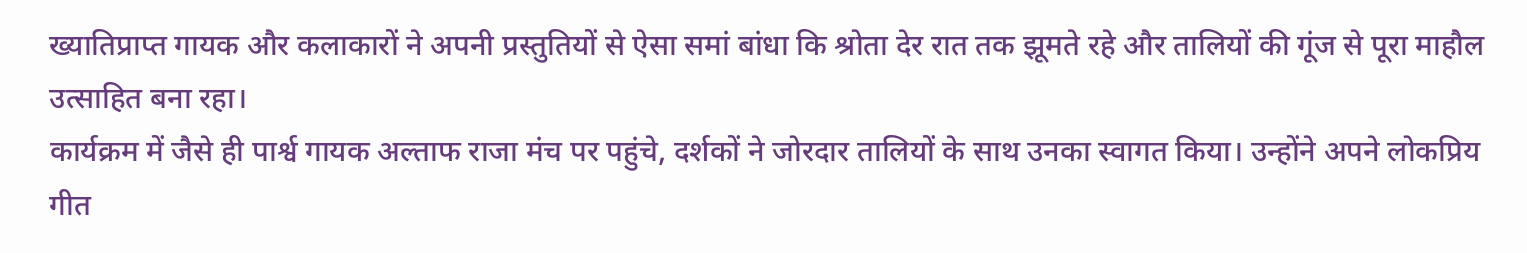ख्यातिप्राप्त गायक और कलाकारों ने अपनी प्रस्तुतियों से ऐसा समां बांधा कि श्रोता देर रात तक झूमते रहे और तालियों की गूंज से पूरा माहौल उत्साहित बना रहा।
कार्यक्रम में जैसे ही पार्श्व गायक अल्ताफ राजा मंच पर पहुंचे, दर्शकों ने जोरदार तालियों के साथ उनका स्वागत किया। उन्होंने अपने लोकप्रिय गीत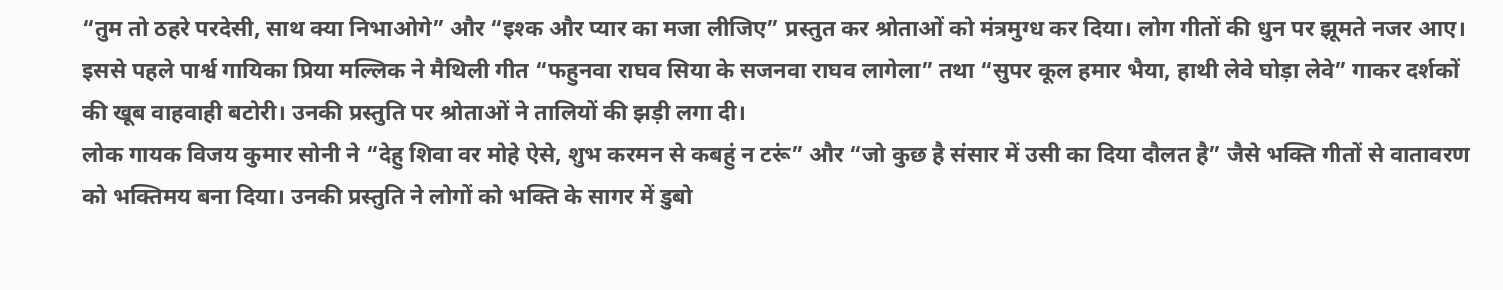“तुम तो ठहरे परदेसी, साथ क्या निभाओगे” और “इश्क और प्यार का मजा लीजिए” प्रस्तुत कर श्रोताओं को मंत्रमुग्ध कर दिया। लोग गीतों की धुन पर झूमते नजर आए। इससे पहले पार्श्व गायिका प्रिया मल्लिक ने मैथिली गीत “फहुनवा राघव सिया के सजनवा राघव लागेला” तथा “सुपर कूल हमार भैया, हाथी लेवे घोड़ा लेवे” गाकर दर्शकों की खूब वाहवाही बटोरी। उनकी प्रस्तुति पर श्रोताओं ने तालियों की झड़ी लगा दी।
लोक गायक विजय कुमार सोनी ने “देहु शिवा वर मोहे ऐसे, शुभ करमन से कबहुं न टरूं” और “जो कुछ है संसार में उसी का दिया दौलत है” जैसे भक्ति गीतों से वातावरण को भक्तिमय बना दिया। उनकी प्रस्तुति ने लोगों को भक्ति के सागर में डुबो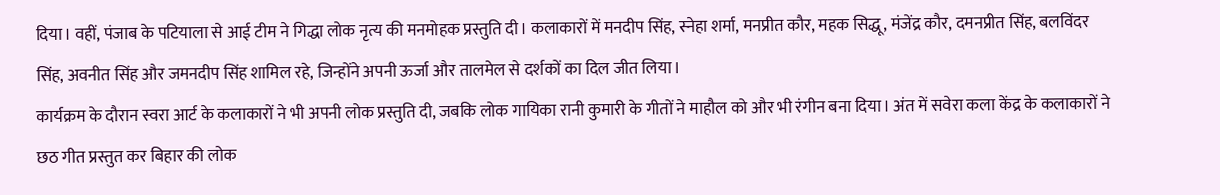दिया। वहीं, पंजाब के पटियाला से आई टीम ने गिद्धा लोक नृत्य की मनमोहक प्रस्तुति दी। कलाकारों में मनदीप सिंह, स्नेहा शर्मा, मनप्रीत कौर, महक सिद्धू, मंजेंद्र कौर, दमनप्रीत सिंह, बलविंदर सिंह, अवनीत सिंह और जमनदीप सिंह शामिल रहे, जिन्होंने अपनी ऊर्जा और तालमेल से दर्शकों का दिल जीत लिया।
कार्यक्रम के दौरान स्वरा आर्ट के कलाकारों ने भी अपनी लोक प्रस्तुति दी, जबकि लोक गायिका रानी कुमारी के गीतों ने माहौल को और भी रंगीन बना दिया। अंत में सवेरा कला केंद्र के कलाकारों ने छठ गीत प्रस्तुत कर बिहार की लोक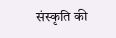संस्कृति की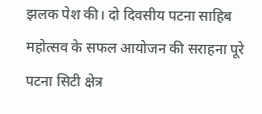झलक पेश की। दो दिवसीय पटना साहिब महोत्सव के सफल आयोजन की सराहना पूरे पटना सिटी क्षेत्र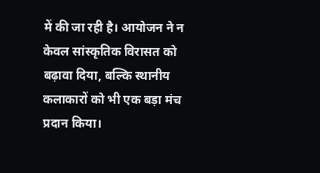में की जा रही है। आयोजन ने न केवल सांस्कृतिक विरासत को बढ़ावा दिया, बल्कि स्थानीय कलाकारों को भी एक बड़ा मंच प्रदान किया।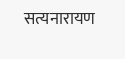सत्यनारायण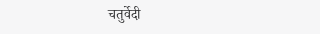चतुर्वेदी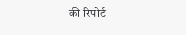की रिपोर्ट